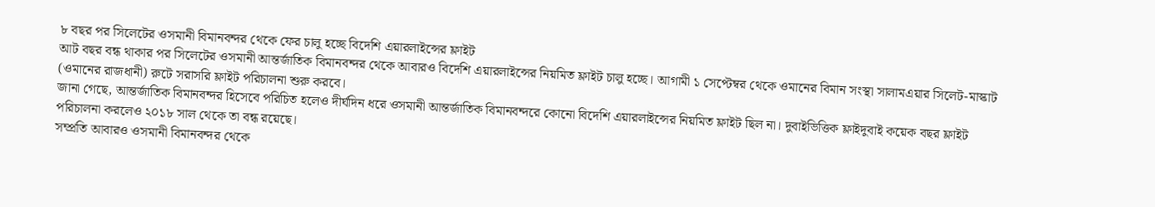৮ বছর পর সিলেটের ওসমানী বিমানবন্দর থেকে ফের চালু হচ্ছে বিদেশি এয়ারলাইন্সের ফ্লাইট
আট বছর বন্ধ থাকার পর সিলেটের ওসমানী আন্তর্জাতিক বিমানবন্দর থেকে আবারও বিদেশি এয়ারলাইন্সের নিয়মিত ফ্লাইট চালু হচ্ছে। আগামী ১ সেপ্টেম্বর থেকে ওমানের বিমান সংস্থা সালামএয়ার সিলেট-মাস্কাট (ওমানের রাজধানী) রুটে সরাসরি ফ্লাইট পরিচালনা শুরু করবে।
জানা গেছে, আন্তর্জাতিক বিমানবন্দর হিসেবে পরিচিত হলেও দীর্ঘদিন ধরে ওসমানী আন্তর্জাতিক বিমানবন্দরে কোনো বিদেশি এয়ারলাইন্সের নিয়মিত ফ্লাইট ছিল না। দুবাইভিত্তিক ফ্লাইদুবাই কয়েক বছর ফ্লাইট পরিচালনা করলেও ২০১৮ সাল থেকে তা বন্ধ রয়েছে।
সম্প্রতি আবারও ওসমানী বিমানবন্দর থেকে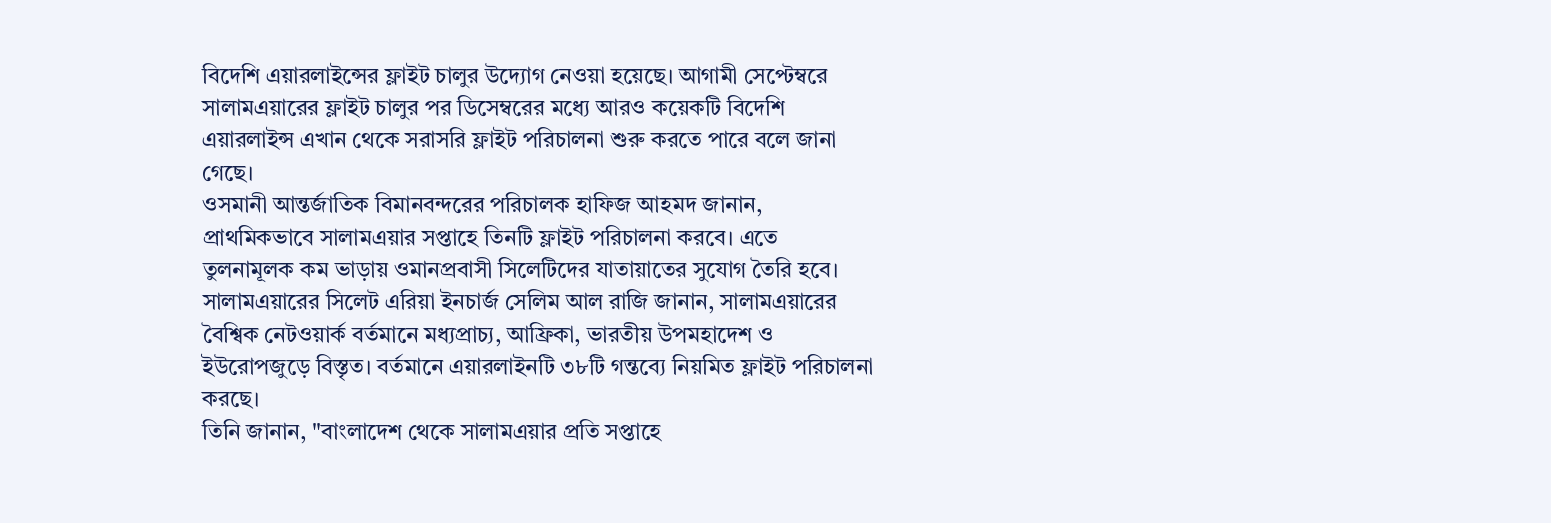বিদেশি এয়ারলাইন্সের ফ্লাইট চালুর উদ্যোগ নেওয়া হয়েছে। আগামী সেপ্টেম্বরে সালামএয়ারের ফ্লাইট চালুর পর ডিসেম্বরের মধ্যে আরও কয়েকটি বিদেশি এয়ারলাইন্স এখান থেকে সরাসরি ফ্লাইট পরিচালনা শুরু করতে পারে বলে জানা গেছে।
ওসমানী আন্তর্জাতিক বিমানবন্দরের পরিচালক হাফিজ আহমদ জানান, প্রাথমিকভাবে সালামএয়ার সপ্তাহে তিনটি ফ্লাইট পরিচালনা করবে। এতে তুলনামূলক কম ভাড়ায় ওমানপ্রবাসী সিলেটিদের যাতায়াতের সুযোগ তৈরি হবে।
সালামএয়ারের সিলেট এরিয়া ইনচার্জ সেলিম আল রাজি জানান, সালামএয়ারের বৈশ্বিক নেটওয়ার্ক বর্তমানে মধ্যপ্রাচ্য, আফ্রিকা, ভারতীয় উপমহাদেশ ও ইউরোপজুড়ে বিস্তৃত। বর্তমানে এয়ারলাইনটি ৩৮টি গন্তব্যে নিয়মিত ফ্লাইট পরিচালনা করছে।
তিনি জানান, "বাংলাদেশ থেকে সালামএয়ার প্রতি সপ্তাহে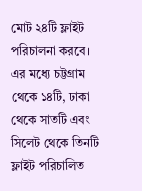মোট ২৪টি ফ্লাইট পরিচালনা করবে। এর মধ্যে চট্টগ্রাম থেকে ১৪টি, ঢাকা থেকে সাতটি এবং সিলেট থেকে তিনটি ফ্লাইট পরিচালিত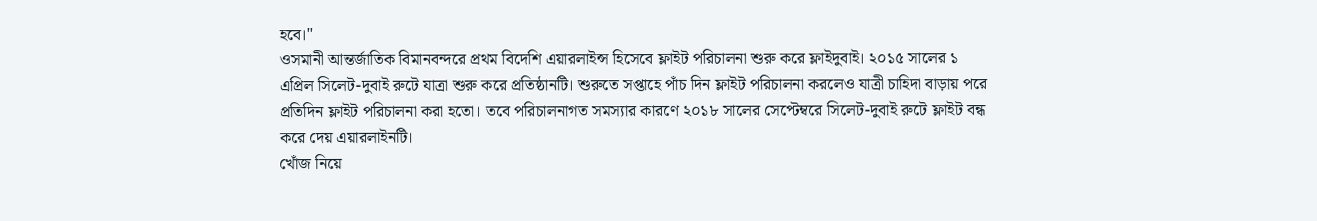হবে।"
ওসমানী আন্তর্জাতিক বিমানবন্দরে প্রথম বিদেশি এয়ারলাইন্স হিসেবে ফ্লাইট পরিচালনা শুরু করে ফ্লাইদুবাই। ২০১৫ সালের ১ এপ্রিল সিলেট-দুবাই রুটে যাত্রা শুরু করে প্রতিষ্ঠানটি। শুরুতে সপ্তাহে পাঁচ দিন ফ্লাইট পরিচালনা করলেও যাত্রী চাহিদা বাড়ায় পরে প্রতিদিন ফ্লাইট পরিচালনা করা হতো। তবে পরিচালনাগত সমস্যার কারণে ২০১৮ সালের সেপ্টেম্বরে সিলেট-দুবাই রুটে ফ্লাইট বন্ধ করে দেয় এয়ারলাইনটি।
খোঁজ নিয়ে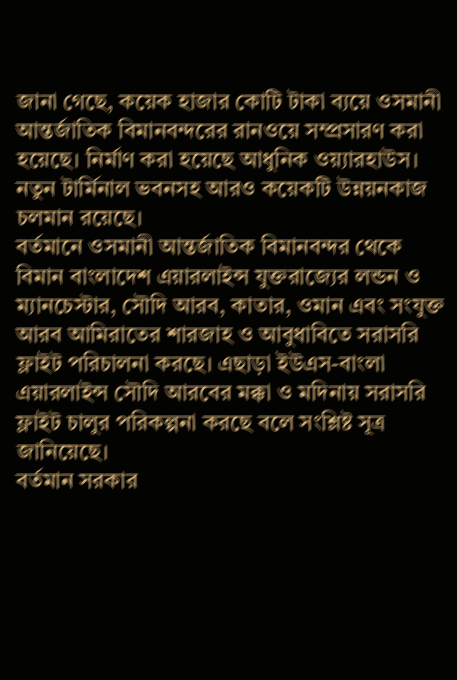জানা গেছে, কয়েক হাজার কোটি টাকা ব্যয়ে ওসমানী আন্তর্জাতিক বিমানবন্দরের রানওয়ে সম্প্রসারণ করা হয়েছে। নির্মাণ করা হয়েছে আধুনিক ওয়্যারহাউস। নতুন টার্মিনাল ভবনসহ আরও কয়েকটি উন্নয়নকাজ চলমান রয়েছে।
বর্তমানে ওসমানী আন্তর্জাতিক বিমানবন্দর থেকে বিমান বাংলাদেশ এয়ারলাইন্স যুক্তরাজ্যের লন্ডন ও ম্যানচেস্টার, সৌদি আরব, কাতার, ওমান এবং সংযুক্ত আরব আমিরাতের শারজাহ ও আবুধাবিতে সরাসরি ফ্লাইট পরিচালনা করছে। এছাড়া ইউএস-বাংলা এয়ারলাইন্স সৌদি আরবের মক্কা ও মদিনায় সরাসরি ফ্লাইট চালুর পরিকল্পনা করছে বলে সংশ্লিষ্ট সূত্র জানিয়েছে।
বর্তমান সরকার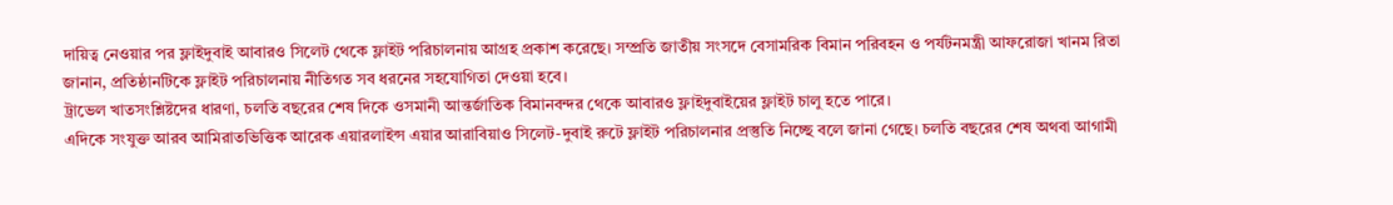দায়িত্ব নেওয়ার পর ফ্লাইদুবাই আবারও সিলেট থেকে ফ্লাইট পরিচালনায় আগ্রহ প্রকাশ করেছে। সম্প্রতি জাতীয় সংসদে বেসামরিক বিমান পরিবহন ও পর্যটনমন্ত্রী আফরোজা খানম রিতা জানান, প্রতিষ্ঠানটিকে ফ্লাইট পরিচালনায় নীতিগত সব ধরনের সহযোগিতা দেওয়া হবে।
ট্রাভেল খাতসংশ্লিষ্টদের ধারণা, চলতি বছরের শেষ দিকে ওসমানী আন্তর্জাতিক বিমানবন্দর থেকে আবারও ফ্লাইদুবাইয়ের ফ্লাইট চালু হতে পারে।
এদিকে সংযুক্ত আরব আমিরাতভিত্তিক আরেক এয়ারলাইন্স এয়ার আরাবিয়াও সিলেট-দুবাই রুটে ফ্লাইট পরিচালনার প্রস্তুতি নিচ্ছে বলে জানা গেছে। চলতি বছরের শেষ অথবা আগামী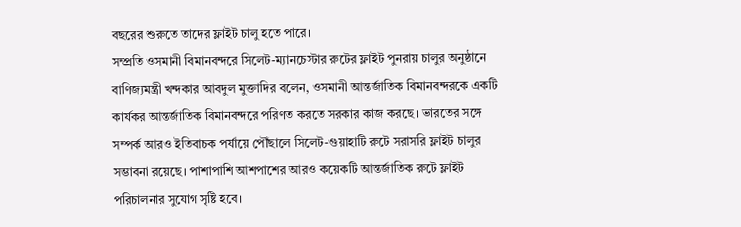বছরের শুরুতে তাদের ফ্লাইট চালু হতে পারে।
সম্প্রতি ওসমানী বিমানবন্দরে সিলেট-ম্যানচেস্টার রুটের ফ্লাইট পুনরায় চালুর অনুষ্ঠানে বাণিজ্যমন্ত্রী খন্দকার আবদুল মুক্তাদির বলেন, ওসমানী আন্তর্জাতিক বিমানবন্দরকে একটি কার্যকর আন্তর্জাতিক বিমানবন্দরে পরিণত করতে সরকার কাজ করছে। ভারতের সঙ্গে সম্পর্ক আরও ইতিবাচক পর্যায়ে পৌঁছালে সিলেট-গুয়াহাটি রুটে সরাসরি ফ্লাইট চালুর সম্ভাবনা রয়েছে। পাশাপাশি আশপাশের আরও কয়েকটি আন্তর্জাতিক রুটে ফ্লাইট পরিচালনার সুযোগ সৃষ্টি হবে।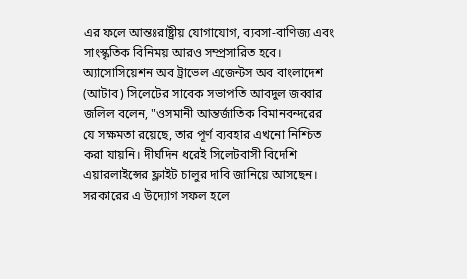এর ফলে আন্তঃরাষ্ট্রীয় যোগাযোগ, ব্যবসা-বাণিজ্য এবং সাংস্কৃতিক বিনিময় আরও সম্প্রসারিত হবে।
অ্যাসোসিয়েশন অব ট্রাভেল এজেন্টস অব বাংলাদেশ (আটাব) সিলেটের সাবেক সভাপতি আবদুল জব্বার জলিল বলেন, "ওসমানী আন্তর্জাতিক বিমানবন্দরের যে সক্ষমতা রয়েছে, তার পূর্ণ ব্যবহার এখনো নিশ্চিত করা যায়নি। দীর্ঘদিন ধরেই সিলেটবাসী বিদেশি এয়ারলাইন্সের ফ্লাইট চালুর দাবি জানিয়ে আসছেন। সরকারের এ উদ্যোগ সফল হলে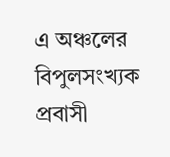এ অঞ্চলের বিপুলসংখ্যক প্রবাসী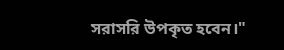সরাসরি উপকৃত হবেন।"